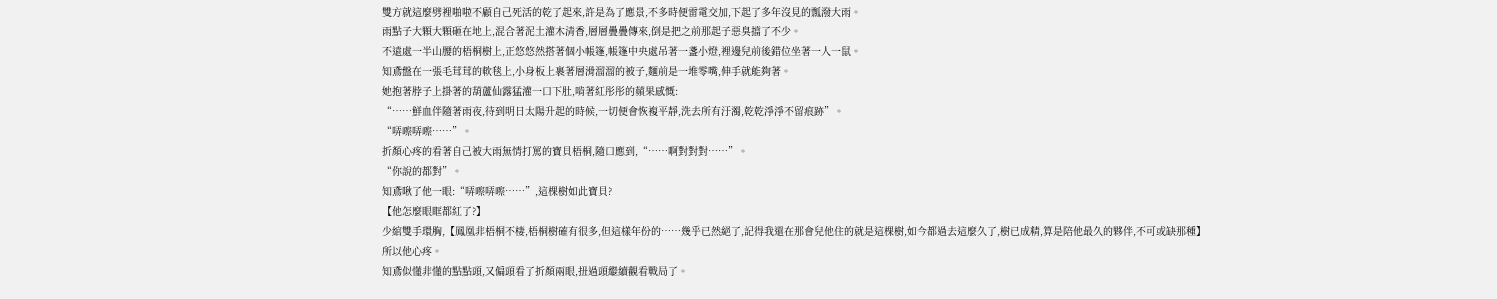雙方就這麼劈裡啪啦不顧自己死活的乾了起來,許是為了應景,不多時便雷電交加,下起了多年沒見的瓢潑大雨。
雨點子大顆大顆砸在地上,混合著泥土灌木清香,層層疊疊傳來,倒是把之前那起子惡臭擋了不少。
不遠處一半山腰的梧桐樹上,正悠悠然搭著個小帳篷,帳篷中央處吊著一盞小燈,裡邊兒前後錯位坐著一人一鼠。
知鳶盤在一張毛茸茸的軟毯上,小身板上裹著層滑溜溜的被子,麵前是一堆零嘴,伸手就能夠著。
她抱著脖子上掛著的葫蘆仙露猛灌一口下肚,啃著紅彤彤的蘋果感慨:
“……鮮血伴隨著雨夜,待到明日太陽升起的時候,一切便會恢複平靜,洗去所有汙濁,乾乾淨淨不留痕跡”。
“哢嚓哢嚓……”。
折顏心疼的看著自己被大雨無情打罵的寶貝梧桐,隨口應到,“……啊對對對……”。
“你說的都對”。
知鳶啾了他一眼:“哢嚓哢嚓……”,這棵樹如此寶貝?
【他怎麼眼眶都紅了?】
少綰雙手環胸,【鳳凰非梧桐不棲,梧桐樹確有很多,但這樣年份的……幾乎已然絕了,記得我還在那會兒他住的就是這棵樹,如今都過去這麼久了,樹已成精,算是陪他最久的夥伴,不可或缺那種】
所以他心疼。
知鳶似懂非懂的點點頭,又偏頭看了折顏兩眼,扭過頭繼續觀看戰局了。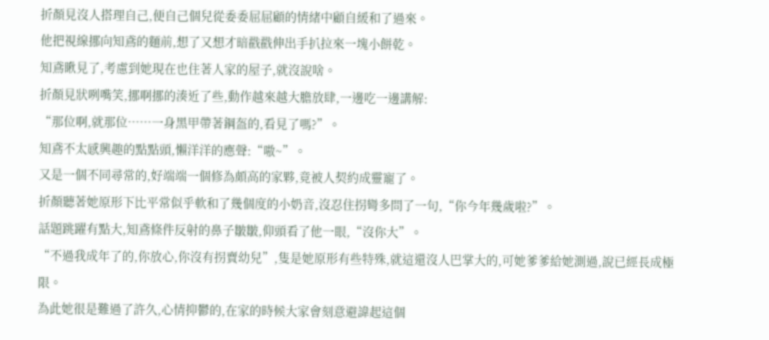折顏見沒人搭理自己,便自己個兒從委委屈屈顧的情緒中顧自緩和了過來。
他把視線挪向知鳶的麵前,想了又想才暗戳戳伸出手扒拉來一塊小餅乾。
知鳶瞅見了,考慮到她現在也住著人家的屋子,就沒說啥。
折顏見狀咧嘴笑,挪啊挪的湊近了些,動作越來越大膽放肆,一邊吃一邊講解:
“那位啊,就那位……一身黑甲帶著鋼盔的,看見了嗎?”。
知鳶不太感興趣的點點頭,懶洋洋的應聲:“嗷~”。
又是一個不同尋常的,好端端一個修為頗高的家夥,竟被人契約成靈寵了。
折顏聽著她原形下比平常似乎軟和了幾個度的小奶音,沒忍住拐彎多問了一句,“你今年幾歲啦?”。
話題跳躍有點大,知鳶條件反射的鼻子皺皺,仰頭看了他一眼,“沒你大”。
“不過我成年了的,你放心,你沒有拐賣幼兒”,隻是她原形有些特殊,就這還沒人巴掌大的,可她爹爹給她測過,說已經長成極限。
為此她很是難過了許久,心情抑鬱的,在家的時候大家會刻意避諱起這個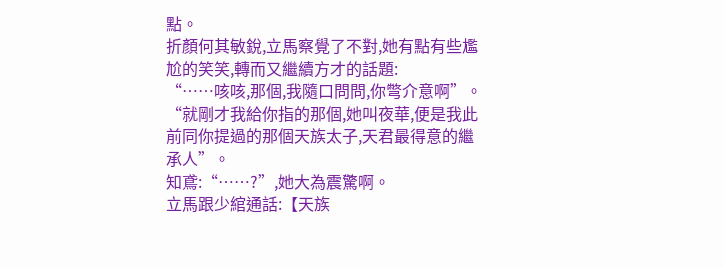點。
折顏何其敏銳,立馬察覺了不對,她有點有些尷尬的笑笑,轉而又繼續方才的話題:
“……咳咳,那個,我隨口問問,你彆介意啊”。
“就剛才我給你指的那個,她叫夜華,便是我此前同你提過的那個天族太子,天君最得意的繼承人”。
知鳶:“……?”,她大為震驚啊。
立馬跟少綰通話:【天族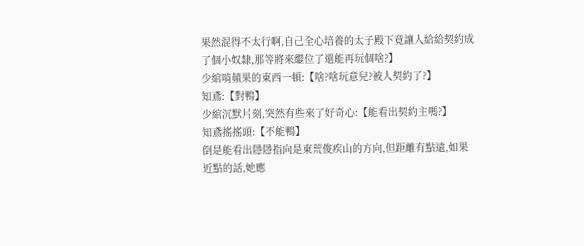果然混得不太行啊,自己全心培養的太子殿下竟讓人給給契約成了個小奴隸,那等將來繼位了還能再玩個啥?】
少綰啃蘋果的東西一頓:【啥?啥玩意兒?被人契約了?】
知鳶:【對鴨】
少綰沉默片刻,突然有些來了好奇心:【能看出契約主嗎?】
知鳶搖搖頭:【不能鴨】
倒是能看出隱隱指向是東荒俊疾山的方向,但距離有點遠,如果近點的話,她應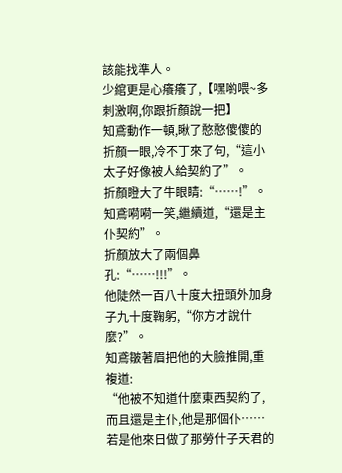該能找準人。
少綰更是心癢癢了,【嘿喲喂~多刺激啊,你跟折顏說一把】
知鳶動作一頓,瞅了憨憨傻傻的折顏一眼,冷不丁來了句,“這小太子好像被人給契約了”。
折顏瞪大了牛眼睛:“……!”。
知鳶嗬嗬一笑,繼續道,“還是主仆契約”。
折顏放大了兩個鼻孔:“……!!!”。
他陡然一百八十度大扭頭外加身子九十度鞠躬,“你方才說什麼?”。
知鳶皺著眉把他的大臉推開,重複道:
“他被不知道什麼東西契約了,而且還是主仆,他是那個仆……若是他來日做了那勞什子天君的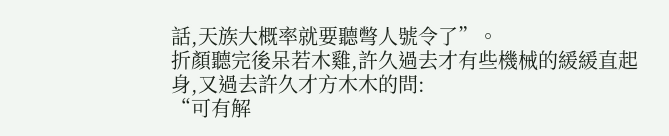話,天族大概率就要聽彆人號令了”。
折顏聽完後呆若木雞,許久過去才有些機械的緩緩直起身,又過去許久才方木木的問:
“可有解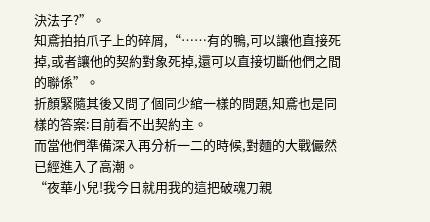決法子?”。
知鳶拍拍爪子上的碎屑,“……有的鴨,可以讓他直接死掉,或者讓他的契約對象死掉,還可以直接切斷他們之間的聯係”。
折顏緊隨其後又問了個同少綰一樣的問題,知鳶也是同樣的答案:目前看不出契約主。
而當他們準備深入再分析一二的時候,對麵的大戰儼然已經進入了高潮。
“夜華小兒!我今日就用我的這把破魂刀親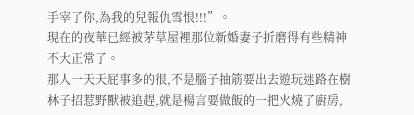手宰了你,為我的兒報仇雪恨!!!”。
現在的夜華已經被茅草屋裡那位新婚妻子折磨得有些精神不大正常了。
那人一天天屁事多的很,不是腦子抽筋要出去遊玩迷路在樹林子招惹野獸被追趕,就是楊言要做飯的一把火燒了廚房,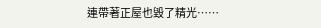連帶著正屋也毀了精光……